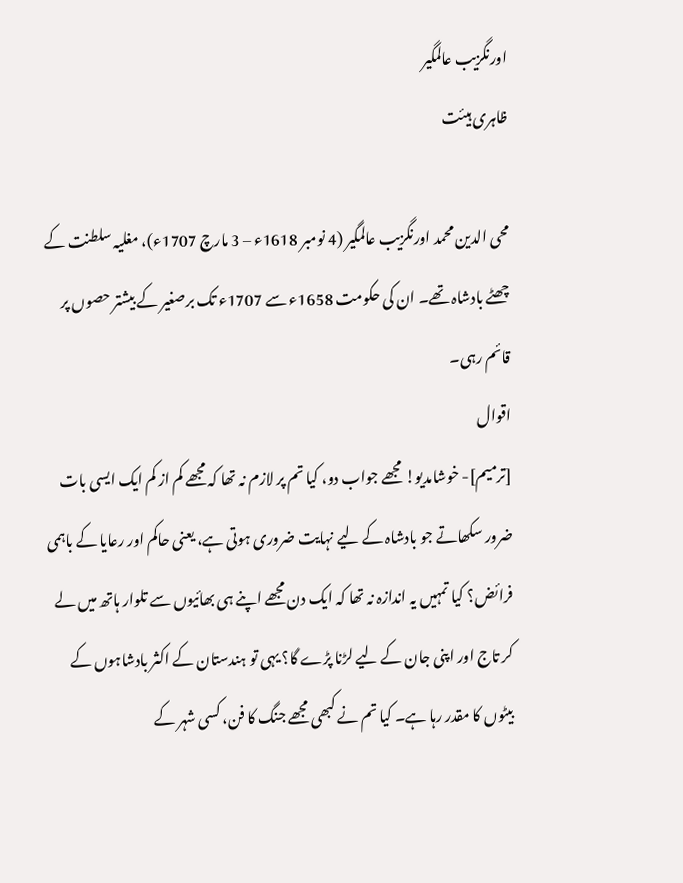اورنگزیب عالمگیر
ظاہری ہیئت

محی الدین محمد اورنگزیب عالمگیر (4 نومبر 1618ء – 3 مارچ 1707ء)، مغلیہ سلطنت کے چھٹے بادشاہ تھے۔ ان کی حکومت 1658ء سے 1707ء تک برصغیر کے بیشتر حصوں پر قائم رہی۔
اقوال
[ترمیم]- خوشامدیو! مجھے جواب دو، کیا تم پر لازم نہ تھا کہ مجھے کم از کم ایک ایسی بات ضرور سکھاتے جو بادشاہ کے لیے نہایت ضروری ہوتی ہے، یعنی حاکم اور رعایا کے باہمی فرائض؟ کیا تمہیں یہ اندازہ نہ تھا کہ ایک دن مجھے اپنے ہی بھائیوں سے تلوار ہاتھ میں لے کر تاج اور اپنی جان کے لیے لڑنا پڑے گا؟ یہی تو ہندستان کے اکثر بادشاہوں کے بیٹوں کا مقدر رہا ہے۔ کیا تم نے کبھی مجھے جنگ کا فن، کسی شہر کے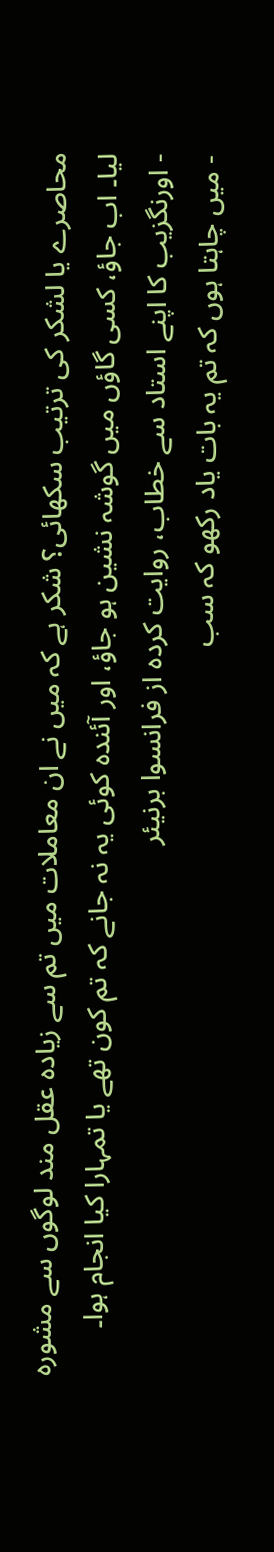محاصرے یا لشکر کی ترتیب سکھائی؟ شکر ہے کہ میں نے ان معاملات میں تم سے زیادہ عقل مند لوگوں سے مشورہ لیا۔ اب جاؤ، کسی گاؤں میں گوشہ نشین ہو جاؤ، اور آئندہ کوئی یہ نہ جانے کہ تم کون تھے یا تمہارا کیا انجام ہوا۔
- اورنگزیب کا اپنے استاد سے خطاب، روایت کردہ از فرانسوا برنیئر
- میں چاہتا ہوں کہ تم یہ بات یاد رکھو کہ سب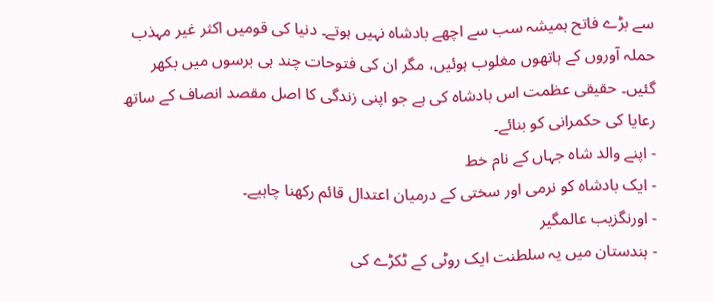سے بڑے فاتح ہمیشہ سب سے اچھے بادشاہ نہیں ہوتے۔ دنیا کی قومیں اکثر غیر مہذب حملہ آوروں کے ہاتھوں مغلوب ہوئیں، مگر ان کی فتوحات چند ہی برسوں میں بکھر گئیں۔ حقیقی عظمت اس بادشاہ کی ہے جو اپنی زندگی کا اصل مقصد انصاف کے ساتھ رعایا کی حکمرانی کو بنائے۔
- اپنے والد شاہ جہاں کے نام خط
- ایک بادشاہ کو نرمی اور سختی کے درمیان اعتدال قائم رکھنا چاہیے۔
- اورنگزیب عالمگیر
- ہندستان میں یہ سلطنت ایک روٹی کے ٹکڑے کی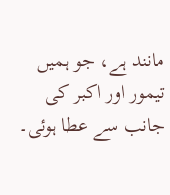مانند ہے، جو ہمیں تیمور اور اکبر کی جانب سے عطا ہوئی۔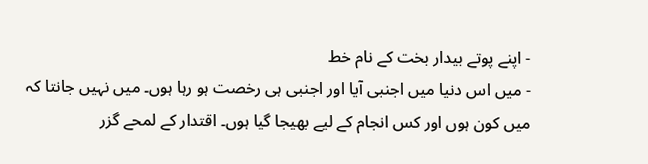- اپنے پوتے بیدار بخت کے نام خط
- میں اس دنیا میں اجنبی آیا اور اجنبی ہی رخصت ہو رہا ہوں۔ میں نہیں جانتا کہ میں کون ہوں اور کس انجام کے لیے بھیجا گیا ہوں۔ اقتدار کے لمحے گزر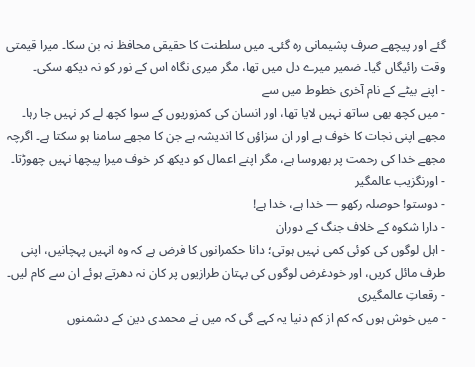گئے اور پیچھے صرف پشیمانی رہ گئی۔ میں سلطنت کا حقیقی محافظ نہ بن سکا۔ میرا قیمتی وقت رائیگاں گیا۔ ضمیر میرے دل میں تھا، مگر میری نگاہ اس کے نور کو نہ دیکھ سکی۔
- اپنے بیٹے کے نام آخری خطوط میں سے
- میں کچھ بھی ساتھ نہیں لایا تھا، اور انسان کی کمزوریوں کے سوا کچھ لے کر نہیں جا رہا۔ مجھے اپنی نجات کا خوف ہے اور ان سزاؤں کا اندیشہ ہے جن کا مجھے سامنا ہو سکتا ہے۔ اگرچہ مجھے خدا کی رحمت پر بھروسا ہے، مگر اپنے اعمال کو دیکھ کر خوف میرا پیچھا نہیں چھوڑتا۔
- اورنگزیب عالمگیر
- دوستو! حوصلہ رکھو — خدا ہے، خدا ہے!
- دارا شکوہ کے خلاف جنگ کے دوران
- اہل لوگوں کی کوئی کمی نہیں ہوتی؛ دانا حکمرانوں کا فرض ہے کہ وہ انہیں پہچانیں، اپنی طرف مائل کریں، اور خودغرض لوگوں کی بہتان طرازیوں پر کان نہ دھرتے ہوئے ان سے کام لیں۔
- رقعاتِ عالمگیری
- میں خوش ہوں کہ کم از کم دنیا یہ کہے گی کہ میں نے محمدی دین کے دشمنوں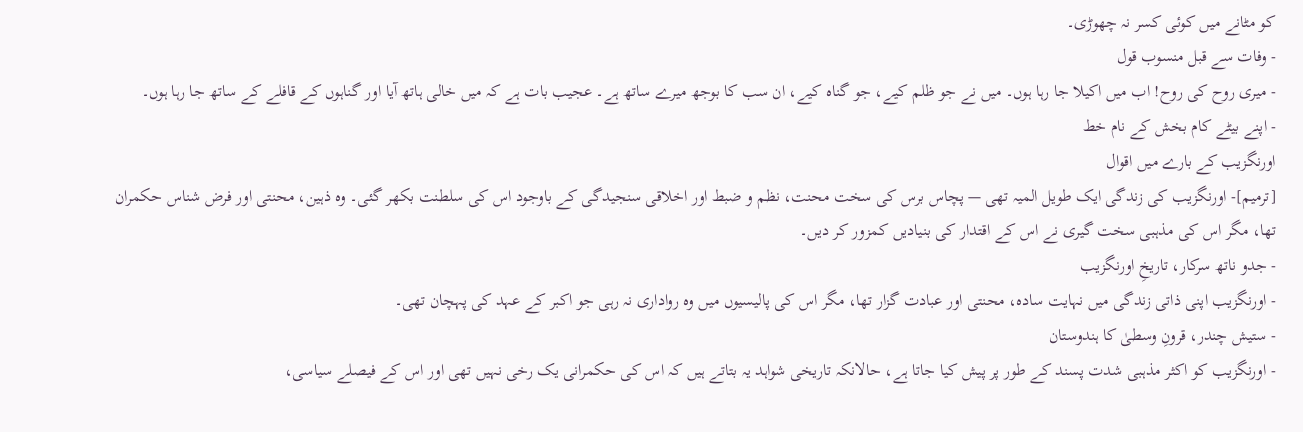کو مٹانے میں کوئی کسر نہ چھوڑی۔
- وفات سے قبل منسوب قول
- میری روح کی روح! اب میں اکیلا جا رہا ہوں۔ میں نے جو ظلم کیے، جو گناہ کیے، ان سب کا بوجھ میرے ساتھ ہے۔ عجیب بات ہے کہ میں خالی ہاتھ آیا اور گناہوں کے قافلے کے ساتھ جا رہا ہوں۔
- اپنے بیٹے کام بخش کے نام خط
اورنگزیب کے بارے میں اقوال
[ترمیم]- اورنگزیب کی زندگی ایک طویل المیہ تھی — پچاس برس کی سخت محنت، نظم و ضبط اور اخلاقی سنجیدگی کے باوجود اس کی سلطنت بکھر گئی۔ وہ ذہین، محنتی اور فرض شناس حکمران تھا، مگر اس کی مذہبی سخت گیری نے اس کے اقتدار کی بنیادیں کمزور کر دیں۔
- جدو ناتھ سرکار، تاریخِ اورنگزیب
- اورنگزیب اپنی ذاتی زندگی میں نہایت سادہ، محنتی اور عبادت گزار تھا، مگر اس کی پالیسیوں میں وہ رواداری نہ رہی جو اکبر کے عہد کی پہچان تھی۔
- ستیش چندر، قرونِ وسطیٰ کا ہندوستان
- اورنگزیب کو اکثر مذہبی شدت پسند کے طور پر پیش کیا جاتا ہے، حالانکہ تاریخی شواہد یہ بتاتے ہیں کہ اس کی حکمرانی یک رخی نہیں تھی اور اس کے فیصلے سیاسی،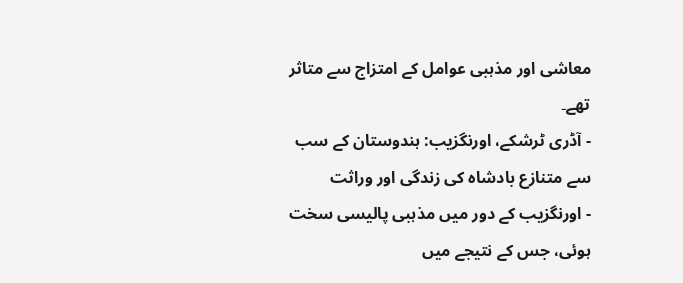معاشی اور مذہبی عوامل کے امتزاج سے متاثر تھے۔
- آڈری ٹرشکے، اورنگزیب: ہندوستان کے سب سے متنازع بادشاہ کی زندگی اور وراثت
- اورنگزیب کے دور میں مذہبی پالیسی سخت ہوئی، جس کے نتیجے میں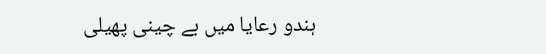ہندو رعایا میں بے چینی پھیلی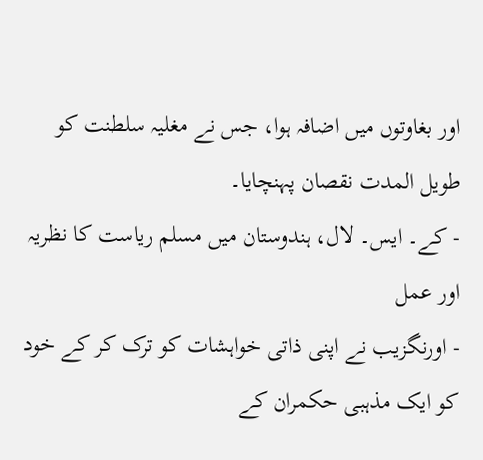اور بغاوتوں میں اضافہ ہوا، جس نے مغلیہ سلطنت کو طویل المدت نقصان پہنچایا۔
- کے۔ ایس۔ لال، ہندوستان میں مسلم ریاست کا نظریہ اور عمل
- اورنگزیب نے اپنی ذاتی خواہشات کو ترک کر کے خود کو ایک مذہبی حکمران کے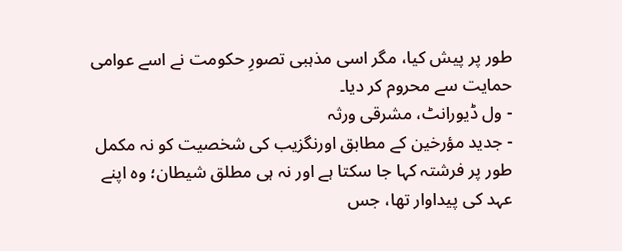طور پر پیش کیا، مگر اسی مذہبی تصورِ حکومت نے اسے عوامی حمایت سے محروم کر دیا۔
- ول ڈیورانٹ، مشرقی ورثہ
- جدید مؤرخین کے مطابق اورنگزیب کی شخصیت کو نہ مکمل طور پر فرشتہ کہا جا سکتا ہے اور نہ ہی مطلق شیطان؛ وہ اپنے عہد کی پیداوار تھا، جس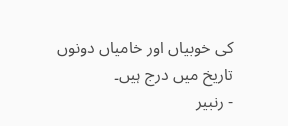کی خوبیاں اور خامیاں دونوں تاریخ میں درج ہیں۔
- رنبیر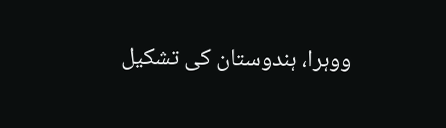ووہرا، ہندوستان کی تشکیل